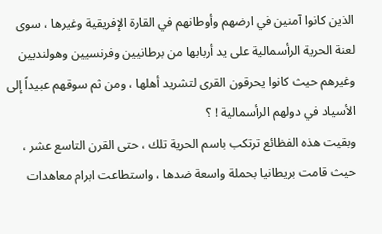الذين كانوا آمنين في ارضهم وأوطانهم في القارة الإفريقية وغيرها ، سوى لعنة الحرية الرأسمالية على يد أربابها من برطانيين وفرنسيين وهولنديين وغيرهم حيث كانوا يحرقون القرى لتشريد أهلها ، ومن ثم سوقهم عبيداً إلى الأسياد في دولهم الرأسمالية ! ؟
وبقيت هذه الفظائع ترتكب باسم الحرية تلك ، حتى القرن التاسع عشر ، حيث قامت بريطانيا بحملة واسعة ضدها ، واستطاعت ابرام معاهدات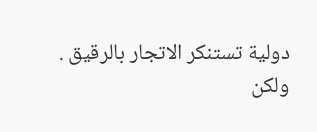دولية تستنكر الاتجار بالرقيق .
ولكن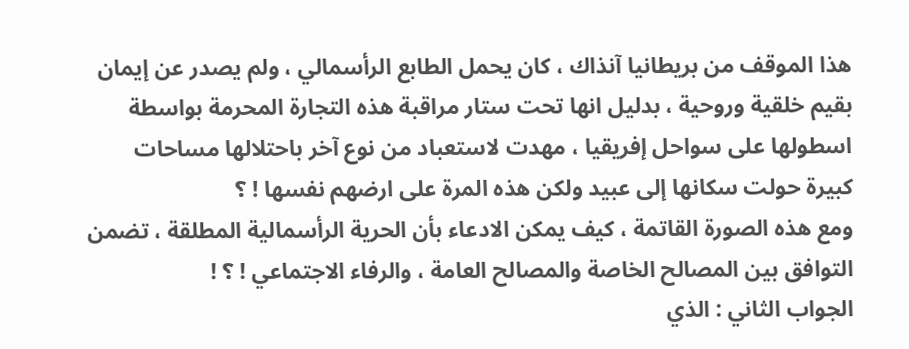هذا الموقف من بريطانيا آنذاك ، كان يحمل الطابع الرأسمالي ، ولم يصدر عن إيمان بقيم خلقية وروحية ، بدليل انها تحت ستار مراقبة هذه التجارة المحرمة بواسطة اسطولها على سواحل إفريقيا ، مهدت لاستعباد من نوع آخر باحتلالها مساحات كبيرة حولت سكانها إلى عبيد ولكن هذه المرة على ارضهم نفسها ! ؟
ومع هذه الصورة القاتمة ، كيف يمكن الادعاء بأن الحرية الرأسمالية المطلقة ، تضمن التوافق بين المصالح الخاصة والمصالح العامة ، والرفاء الاجتماعي ! ؟ !
الجواب الثاني : الذي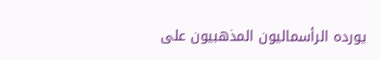يورده الرأسماليون المذهبيون على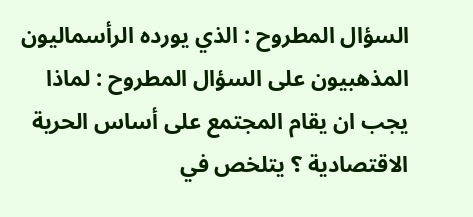السؤال المطروح : الذي يورده الرأسماليون المذهبيون على السؤال المطروح : لماذا يجب ان يقام المجتمع على أساس الحرية الاقتصادية ؟ يتلخص في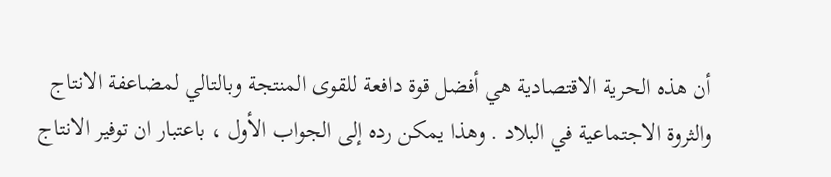أن هذه الحرية الاقتصادية هي أفضل قوة دافعة للقوى المنتجة وبالتالي لمضاعفة الانتاج والثروة الاجتماعية في البلاد . وهذا يمكن رده إلى الجواب الأول ، باعتبار ان توفير الانتاج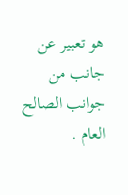هو تعبير عن جانب من جوانب الصالح العام .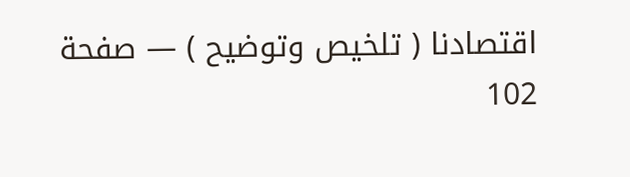اقتصادنا ( تلخيص وتوضيح ) — صفحة 102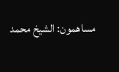مساهمون: الشيخ محمد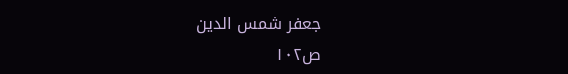جعفر شمس الدين
ص١٠٢